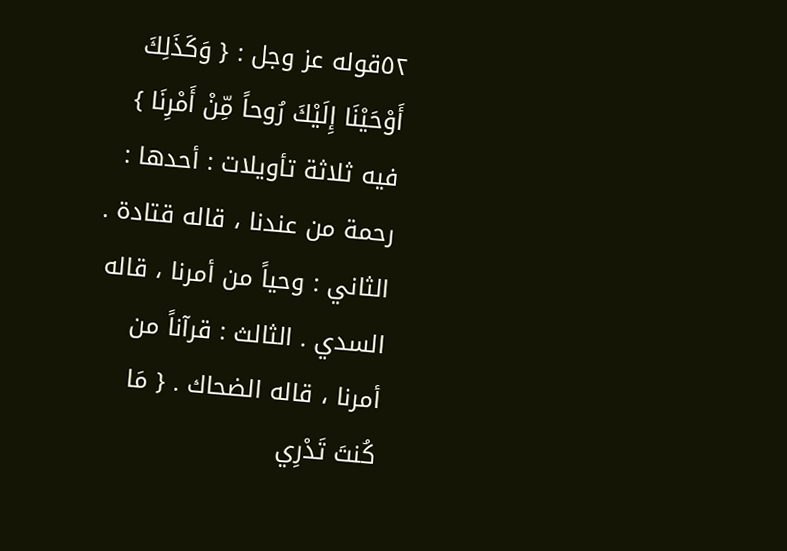٥٢قوله عز وجل : { وَكَذَلِكَ أَوْحَيْنَا إِلَيْكَ رُوحاً مِّنْ أَمْرِنَا } فيه ثلاثة تأويلات : أحدها : رحمة من عندنا ، قاله قتادة . الثاني : وحياً من أمرنا ، قاله السدي . الثالث : قرآناً من أمرنا ، قاله الضحاك . { مَا كُنتَ تَدْرِي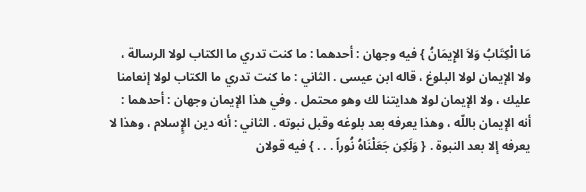مَا الْكِتَابُ وَلاَ الإِيمَانُ } فيه وجهان : أحدهما : ما كنت تدري ما الكتاب لولا الرسالة ، ولا الإيمان لولا البلوغ ، قاله ابن عيسى . الثاني : ما كنت تدري ما الكتاب لولا إنعامنا عليك ، ولا الإيمان لولا هدايتنا لك وهو محتمل . وفي هذا الإيمان وجهان : أحدهما : أنه الإيمان باللّه ، وهذا يعرفه بعد بلوغه وقبل نبوته . الثاني : أنه دين الإٍسلام ، وهذا لا يعرفه إلا بعد النبوة . { وَلَكِن جَعَلْنَاهُ نُوراً . . . } فيه قولان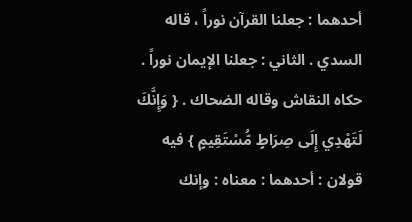أحدهما : جعلنا القرآن نوراً ، قاله السدي . الثاني : جعلنا الإيمان نوراً . حكاه النقاش وقاله الضحاك . { وَإِنَّكَ لَتَهْدِي إِلَى صِرَاطٍ مُّسْتَقِيمٍ } فيه قولان : أحدهما : معناه : وإنك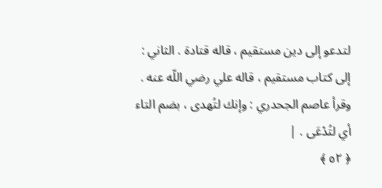لتدعو إلى دين مستقيم ، قاله قتادة . الثاني : إلى كتاب مستقيم ، قاله علي رضي اللّه عنه . وقرأ عاصم الجحدري : وإنك لتُهدى ، بضم التاء أي لتُدْعَى . |
﴿ ٥٢ ﴾